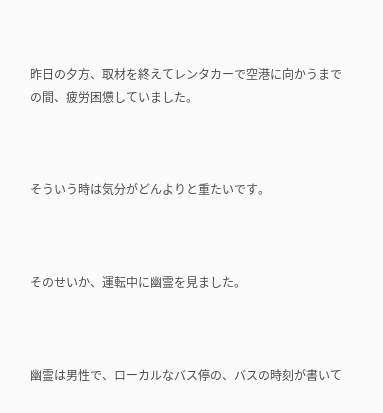昨日の夕方、取材を終えてレンタカーで空港に向かうまでの間、疲労困憊していました。



そういう時は気分がどんよりと重たいです。



そのせいか、運転中に幽霊を見ました。



幽霊は男性で、ローカルなバス停の、バスの時刻が書いて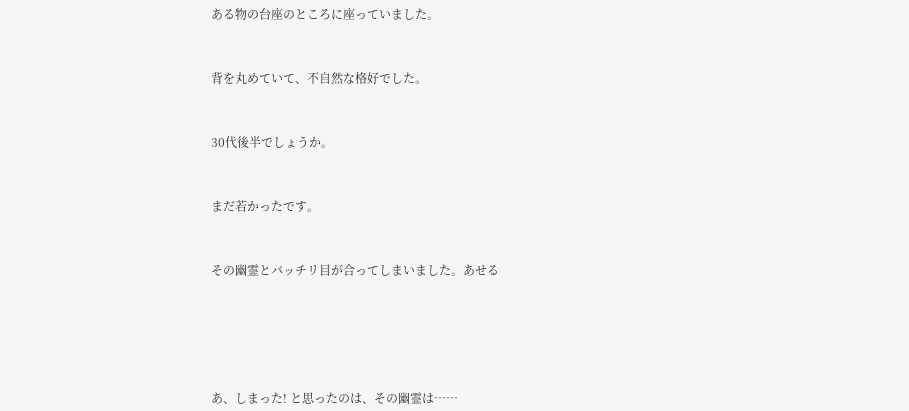ある物の台座のところに座っていました。



背を丸めていて、不自然な格好でした。



30代後半でしょうか。



まだ若かったです。



その幽霊とバッチリ目が合ってしまいました。あせる







あ、しまった! と思ったのは、その幽霊は……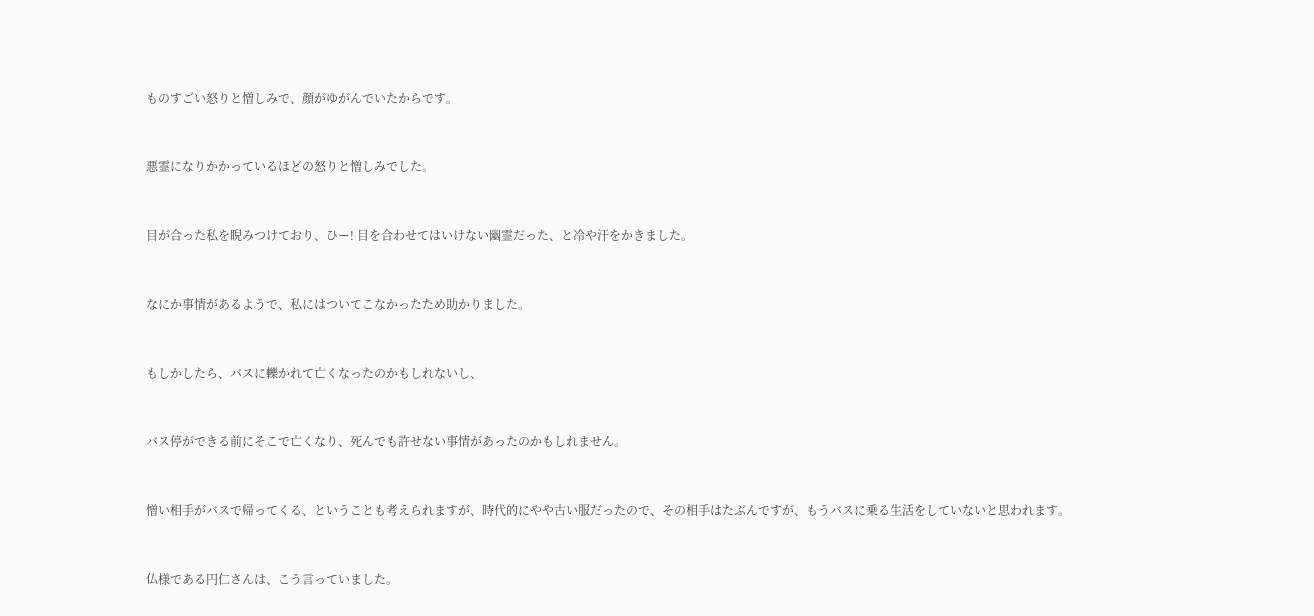ものすごい怒りと憎しみで、顔がゆがんでいたからです。



悪霊になりかかっているほどの怒りと憎しみでした。



目が合った私を睨みつけており、ひー! 目を合わせてはいけない幽霊だった、と冷や汗をかきました。



なにか事情があるようで、私にはついてこなかったため助かりました。



もしかしたら、バスに轢かれて亡くなったのかもしれないし、



バス停ができる前にそこで亡くなり、死んでも許せない事情があったのかもしれません。



憎い相手がバスで帰ってくる、ということも考えられますが、時代的にやや古い服だったので、その相手はたぶんですが、もうバスに乗る生活をしていないと思われます。



仏様である円仁さんは、こう言っていました。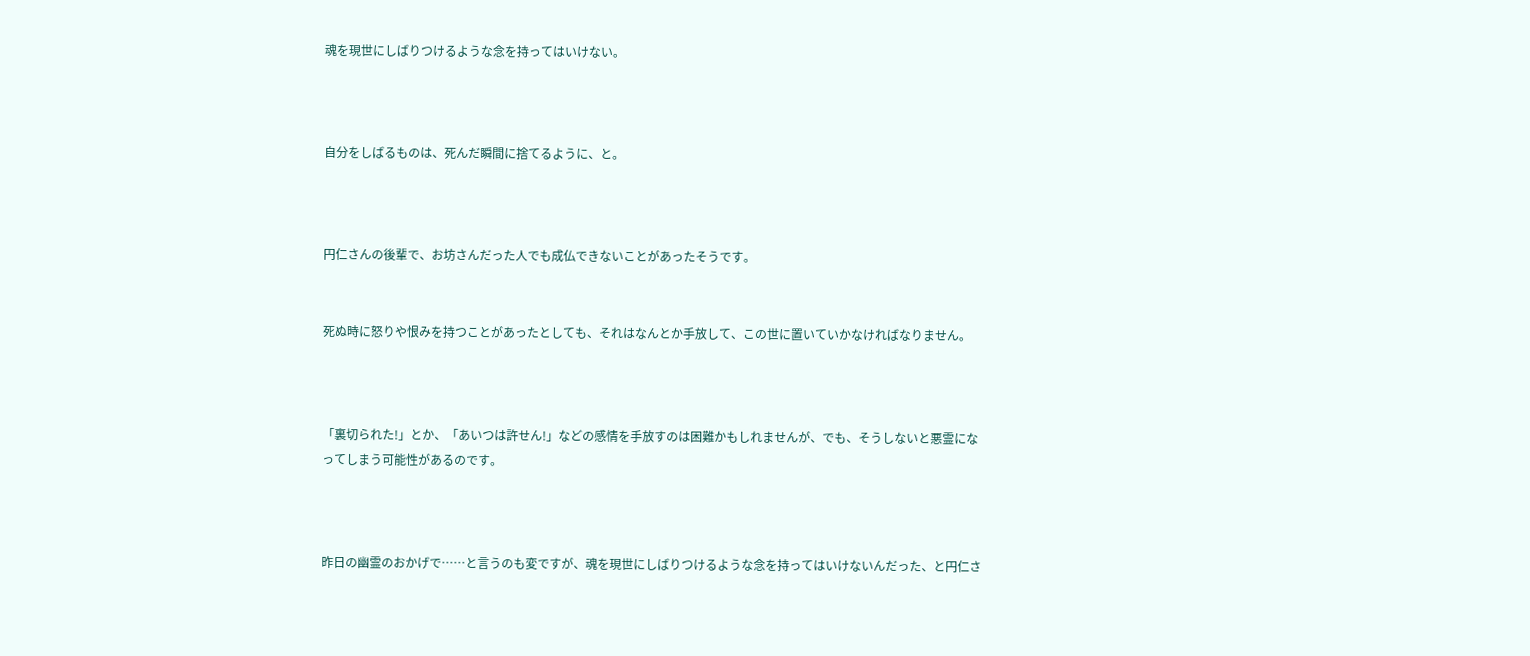魂を現世にしばりつけるような念を持ってはいけない。



自分をしばるものは、死んだ瞬間に捨てるように、と。



円仁さんの後輩で、お坊さんだった人でも成仏できないことがあったそうです。


死ぬ時に怒りや恨みを持つことがあったとしても、それはなんとか手放して、この世に置いていかなければなりません。



「裏切られた!」とか、「あいつは許せん!」などの感情を手放すのは困難かもしれませんが、でも、そうしないと悪霊になってしまう可能性があるのです。



昨日の幽霊のおかげで……と言うのも変ですが、魂を現世にしばりつけるような念を持ってはいけないんだった、と円仁さ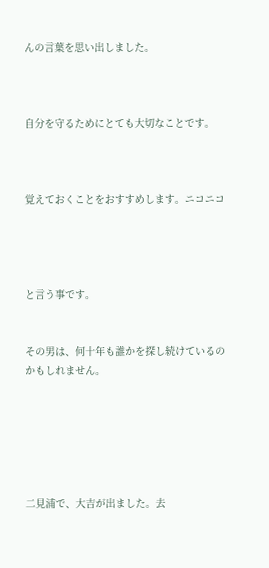んの言葉を思い出しました。



自分を守るためにとても大切なことです。



覚えておくことをおすすめします。ニコニコ




と言う事です。


その男は、何十年も誰かを探し続けているのかもしれません。






二見浦で、大吉が出ました。去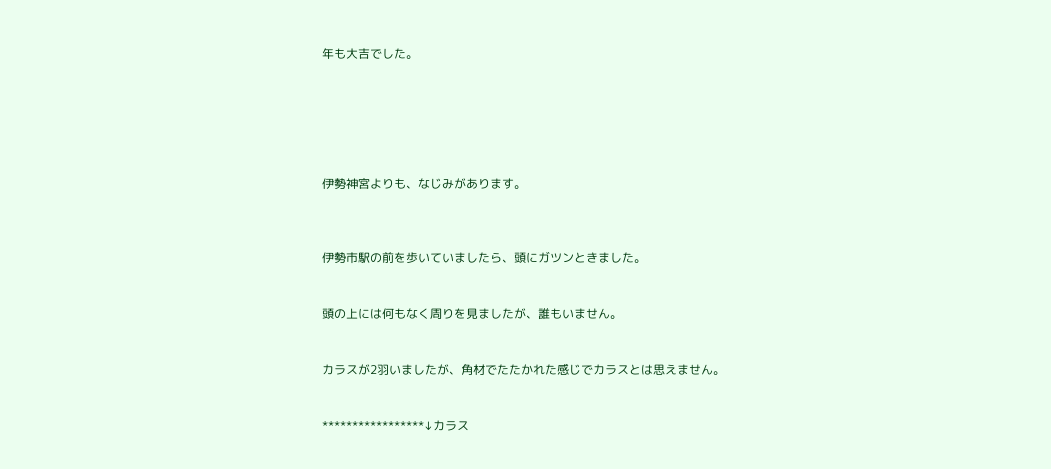年も大吉でした。






伊勢神宮よりも、なじみがあります。



伊勢市駅の前を歩いていましたら、頭にガツンときました。


頭の上には何もなく周りを見ましたが、誰もいません。


カラスが2羽いましたが、角材でたたかれた感じでカラスとは思えません。


*****************↓カラス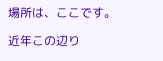場所は、ここです。

近年この辺り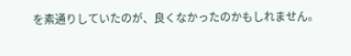を素通りしていたのが、良くなかったのかもしれません。